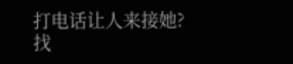打电话让人来接她?
找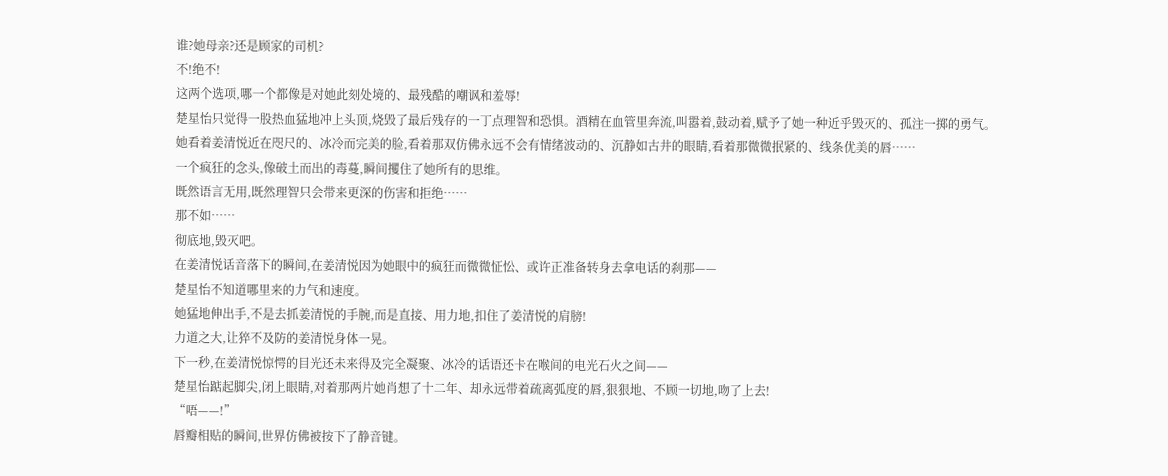谁?她母亲?还是顾家的司机?
不!绝不!
这两个选项,哪一个都像是对她此刻处境的、最残酷的嘲讽和羞辱!
楚星怡只觉得一股热血猛地冲上头顶,烧毁了最后残存的一丁点理智和恐惧。酒精在血管里奔流,叫嚣着,鼓动着,赋予了她一种近乎毁灭的、孤注一掷的勇气。
她看着姜清悦近在咫尺的、冰冷而完美的脸,看着那双仿佛永远不会有情绪波动的、沉静如古井的眼睛,看着那微微抿紧的、线条优美的唇……
一个疯狂的念头,像破土而出的毒蔓,瞬间攫住了她所有的思维。
既然语言无用,既然理智只会带来更深的伤害和拒绝……
那不如……
彻底地,毁灭吧。
在姜清悦话音落下的瞬间,在姜清悦因为她眼中的疯狂而微微怔忪、或许正准备转身去拿电话的刹那——
楚星怡不知道哪里来的力气和速度。
她猛地伸出手,不是去抓姜清悦的手腕,而是直接、用力地,扣住了姜清悦的肩膀!
力道之大,让猝不及防的姜清悦身体一晃。
下一秒,在姜清悦惊愕的目光还未来得及完全凝聚、冰冷的话语还卡在喉间的电光石火之间——
楚星怡踮起脚尖,闭上眼睛,对着那两片她肖想了十二年、却永远带着疏离弧度的唇,狠狠地、不顾一切地,吻了上去!
“唔——!”
唇瓣相贴的瞬间,世界仿佛被按下了静音键。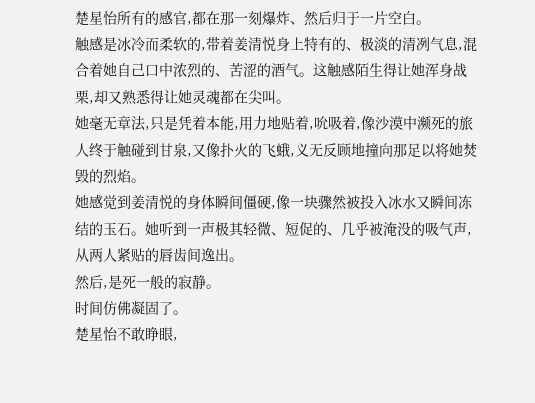楚星怡所有的感官,都在那一刻爆炸、然后归于一片空白。
触感是冰冷而柔软的,带着姜清悦身上特有的、极淡的清冽气息,混合着她自己口中浓烈的、苦涩的酒气。这触感陌生得让她浑身战栗,却又熟悉得让她灵魂都在尖叫。
她毫无章法,只是凭着本能,用力地贴着,吮吸着,像沙漠中濒死的旅人终于触碰到甘泉,又像扑火的飞蛾,义无反顾地撞向那足以将她焚毁的烈焰。
她感觉到姜清悦的身体瞬间僵硬,像一块骤然被投入冰水又瞬间冻结的玉石。她听到一声极其轻微、短促的、几乎被淹没的吸气声,从两人紧贴的唇齿间逸出。
然后,是死一般的寂静。
时间仿佛凝固了。
楚星怡不敢睁眼,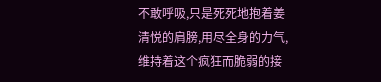不敢呼吸,只是死死地抱着姜清悦的肩膀,用尽全身的力气,维持着这个疯狂而脆弱的接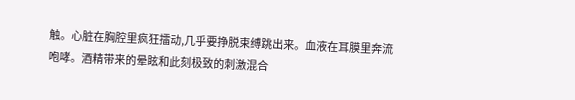触。心脏在胸腔里疯狂擂动,几乎要挣脱束缚跳出来。血液在耳膜里奔流咆哮。酒精带来的晕眩和此刻极致的刺激混合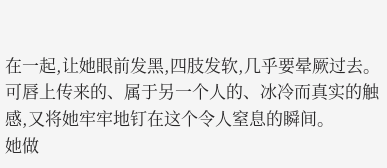在一起,让她眼前发黑,四肢发软,几乎要晕厥过去。
可唇上传来的、属于另一个人的、冰冷而真实的触感,又将她牢牢地钉在这个令人窒息的瞬间。
她做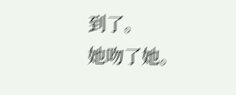到了。
她吻了她。